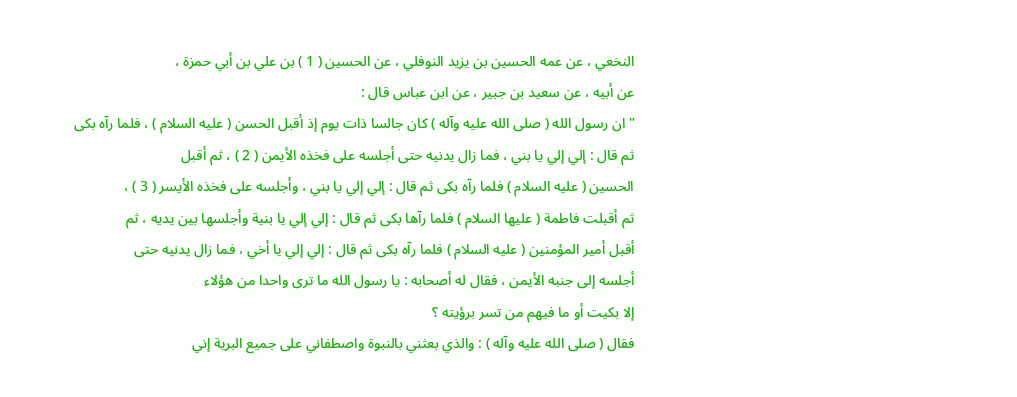النخعي ، عن عمه الحسين بن يزيد النوفلي ، عن الحسين ( 1 ) بن علي بن أبي حمزة ،
عن أبيه ، عن سعيد بن جبير ، عن ابن عباس قال :
" ان رسول الله ( صلى الله عليه وآله ) كان جالسا ذات يوم إذ أقبل الحسن ( عليه السلام ) ، فلما رآه بكى
ثم قال : إلي إلي يا بني ، فما زال يدنيه حتى أجلسه على فخذه الأيمن ( 2 ) ، ثم أقبل
الحسين ( عليه السلام ) فلما رآه بكى ثم قال : إلي إلي يا بني ، وأجلسه على فخذه الأيسر ( 3 ) ،
ثم أقبلت فاطمة ( عليها السلام ) فلما رآها بكى ثم قال : إلي إلي يا بنية وأجلسها بين يديه ، ثم
أقبل أمير المؤمنين ( عليه السلام ) فلما رآه بكى ثم قال : إلي إلي يا أخي ، فما زال يدنيه حتى
أجلسه إلى جنبه الأيمن ، فقال له أصحابه : يا رسول الله ما ترى واحدا من هؤلاء
إلا بكيت أو ما فيهم من تسر برؤيته ؟
فقال ( صلى الله عليه وآله ) : والذي بعثني بالنبوة واصطفاني على جميع البرية إني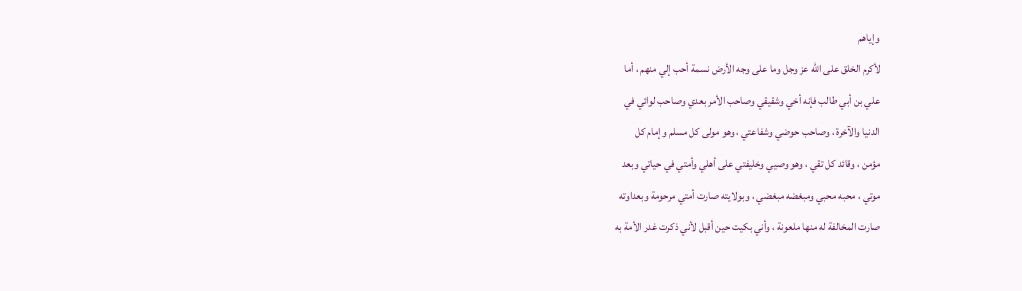وإياهم
لأكرم الخلق على الله عز وجل وما على وجه الأرض نسمة أحب إلي منهم ، أما
علي بن أبي طالب فإنه أخي وشقيقي وصاحب الأمر بعدي وصاحب لوائي في
الدنيا والآخرة ، وصاحب حوضي وشفاعتي ، وهو مولى كل مسلم وإمام كل
مؤمن ، وقائد كل تقي ، وهو وصيي وخليفتي على أهلي وأمتي في حياتي وبعد
موتي ، محبه محبي ومبغضه مبغضي ، وبولايته صارت أمتي مرحومة وبعداوته
صارت المخالفة له منها ملعونة ، وأني بكيت حين أقبل لأني ذكرت غدر الأمة به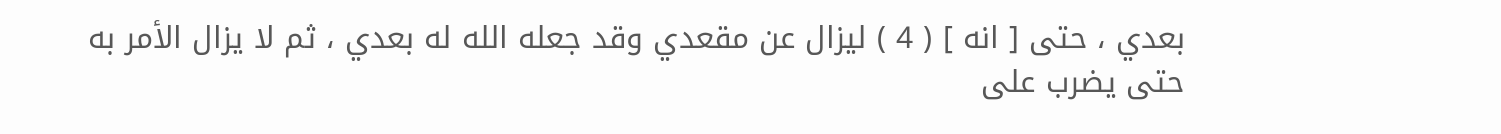بعدي ، حتى [ انه ] ( 4 ) ليزال عن مقعدي وقد جعله الله له بعدي ، ثم لا يزال الأمر به
حتى يضرب على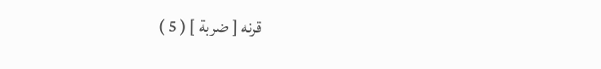قرنه [ ضربة ] ( 5 )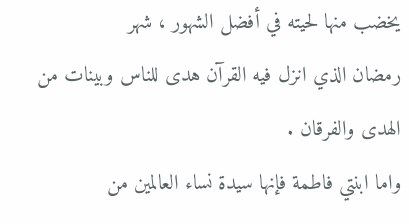يخضب منها لحيته في أفضل الشهور ، شهر
رمضان الذي انزل فيه القرآن هدى للناس وبينات من الهدى والفرقان .
واما ابنتي فاطمة فإنها سيدة نساء العالمين من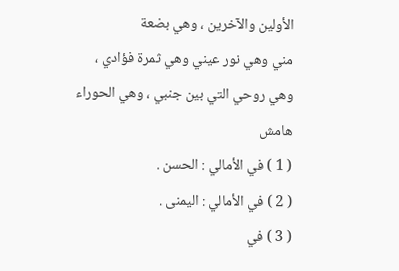الأولين والآخرين ، وهي بضعة
مني وهي نور عيني وهي ثمرة فؤادي ، وهي روحي التي بين جنبي ، وهي الحوراء
هامش
( 1 ) في الأمالي : الحسن .
( 2 ) في الأمالي : اليمنى .
( 3 ) في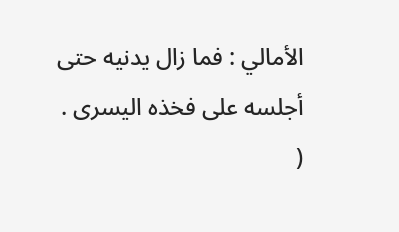الأمالي : فما زال يدنيه حتى أجلسه على فخذه اليسرى .
(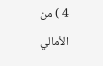4 ) من الأمالي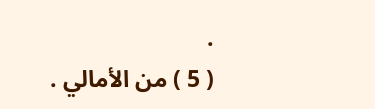.
( 5 ) من الأمالي .